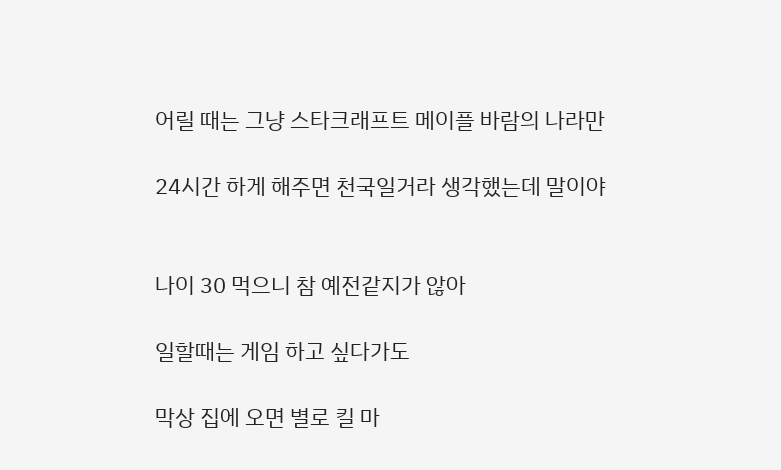어릴 때는 그냥 스타크래프트 메이플 바람의 나라만

24시간 하게 해주면 천국일거라 생각했는데 말이야


나이 30 먹으니 참 예전같지가 않아

일할때는 게임 하고 싶다가도

막상 집에 오면 별로 킬 마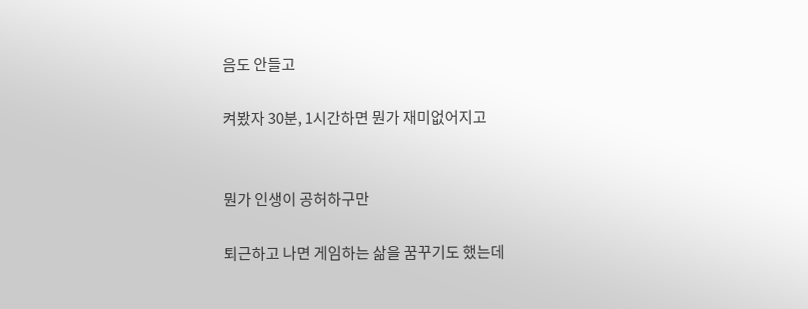음도 안들고

켜봤자 30분, 1시간하면 뭔가 재미없어지고


뭔가 인생이 공허하구만

퇴근하고 나면 게임하는 삶을 꿈꾸기도 했는데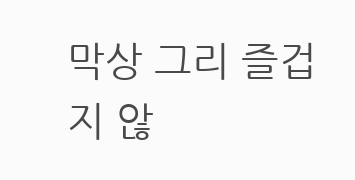막상 그리 즐겁지 않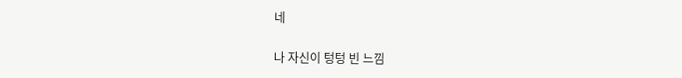네

나 자신이 텅텅 빈 느낌